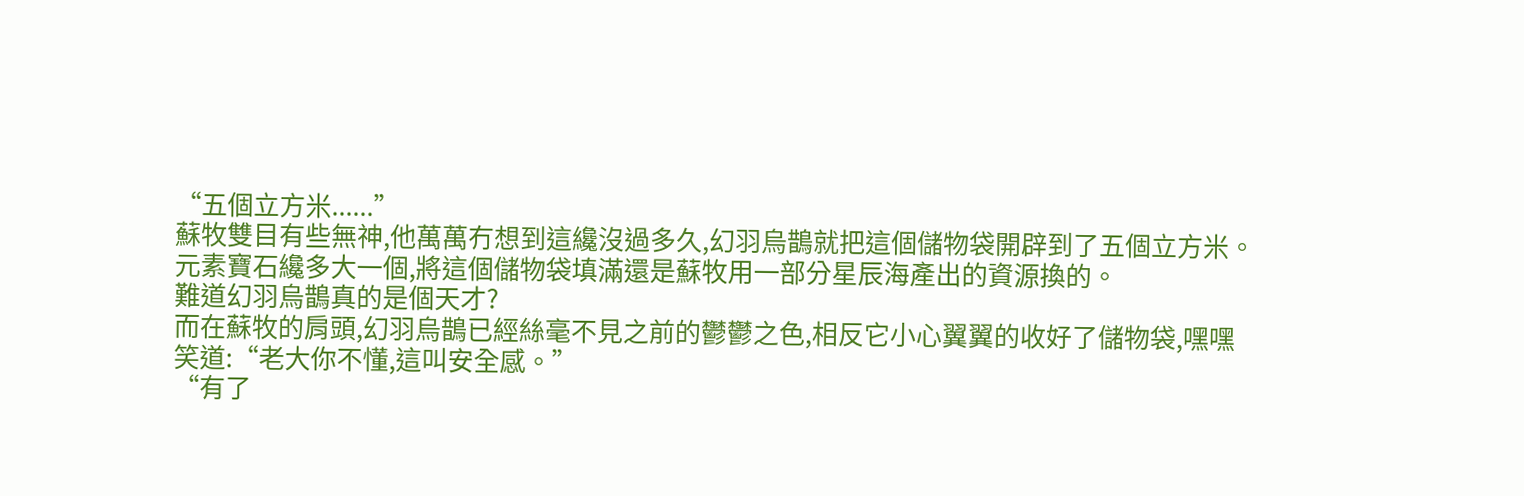“五個立方米......”
蘇牧雙目有些無神,他萬萬冇想到這纔沒過多久,幻羽烏鵲就把這個儲物袋開辟到了五個立方米。
元素寶石纔多大一個,將這個儲物袋填滿還是蘇牧用一部分星辰海產出的資源換的。
難道幻羽烏鵲真的是個天才?
而在蘇牧的肩頭,幻羽烏鵲已經絲毫不見之前的鬱鬱之色,相反它小心翼翼的收好了儲物袋,嘿嘿笑道:“老大你不懂,這叫安全感。”
“有了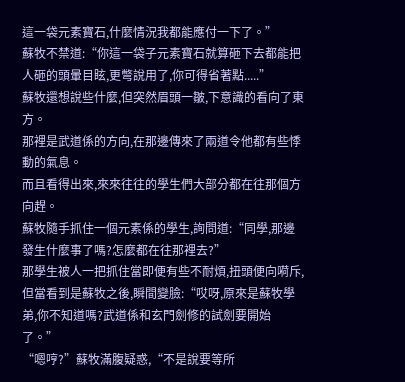這一袋元素寶石,什麼情況我都能應付一下了。”
蘇牧不禁道:“你這一袋子元素寶石就算砸下去都能把人砸的頭暈目眩,更彆說用了,你可得省著點.....”
蘇牧還想說些什麼,但突然眉頭一皺,下意識的看向了東方。
那裡是武道係的方向,在那邊傳來了兩道令他都有些悸動的氣息。
而且看得出來,來來往往的學生們大部分都在往那個方向趕。
蘇牧隨手抓住一個元素係的學生,詢問道:“同學,那邊發生什麼事了嗎?怎麼都在往那裡去?”
那學生被人一把抓住當即便有些不耐煩,扭頭便向嗬斥,但當看到是蘇牧之後,瞬間變臉:“哎呀,原來是蘇牧學弟,你不知道嗎?武道係和玄門劍修的試劍要開始了。”
“嗯哼?”蘇牧滿腹疑惑,“不是說要等所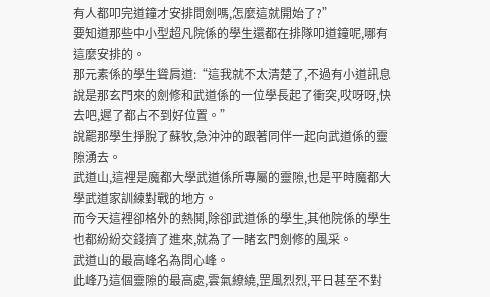有人都叩完道鐘才安排問劍嗎,怎麼這就開始了?”
要知道那些中小型超凡院係的學生還都在排隊叩道鐘呢,哪有這麼安排的。
那元素係的學生聳肩道:“這我就不太清楚了,不過有小道訊息說是那玄門來的劍修和武道係的一位學長起了衝突,哎呀呀,快去吧,遲了都占不到好位置。”
說罷那學生掙脫了蘇牧,急沖沖的跟著同伴一起向武道係的靈隙湧去。
武道山,這裡是魔都大學武道係所專屬的靈隙,也是平時魔都大學武道家訓練對戰的地方。
而今天這裡卻格外的熱鬨,除卻武道係的學生,其他院係的學生也都紛紛交錢擠了進來,就為了一睹玄門劍修的風采。
武道山的最高峰名為問心峰。
此峰乃這個靈隙的最高處,雲氣繚繞,罡風烈烈,平日甚至不對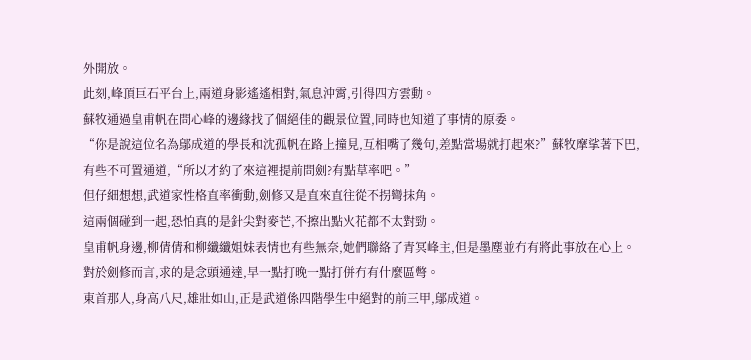外開放。
此刻,峰頂巨石平台上,兩道身影遙遙相對,氣息沖霄,引得四方雲動。
蘇牧通過皇甫帆在問心峰的邊緣找了個絕佳的觀景位置,同時也知道了事情的原委。
“你是說這位名為鄔成道的學長和沈孤帆在路上撞見,互相嘴了幾句,差點當場就打起來?”蘇牧摩挲著下巴,有些不可置通道,“所以才約了來這裡提前問劍?有點草率吧。”
但仔細想想,武道家性格直率衝動,劍修又是直來直往從不拐彎抹角。
這兩個碰到一起,恐怕真的是針尖對麥芒,不擦出點火花都不太對勁。
皇甫帆身邊,柳倩倩和柳纖纖姐妹表情也有些無奈,她們聯絡了青冥峰主,但是墨塵並冇有將此事放在心上。
對於劍修而言,求的是念頭通達,早一點打晚一點打併冇有什麼區彆。
東首那人,身高八尺,雄壯如山,正是武道係四階學生中絕對的前三甲,鄔成道。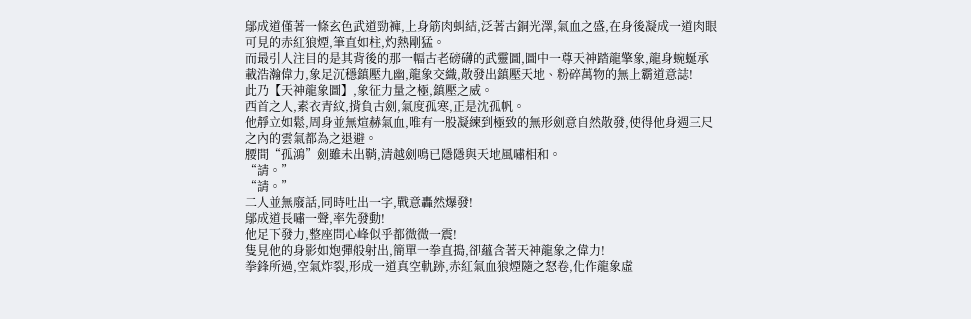鄔成道僅著一條玄色武道勁褲,上身筋肉虯結,泛著古銅光澤,氣血之盛,在身後凝成一道肉眼可見的赤紅狼煙,筆直如柱,灼熱剛猛。
而最引人注目的是其背後的那一幅古老磅礴的武靈圖,圖中一尊天神踏龍擎象,龍身蜿蜒承載浩瀚偉力,象足沉穩鎮壓九幽,龍象交織,散發出鎮壓天地、粉碎萬物的無上霸道意誌!
此乃【天神龍象圖】,象征力量之極,鎮壓之威。
西首之人,素衣青紋,揹負古劍,氣度孤寒,正是沈孤帆。
他靜立如鬆,周身並無煊赫氣血,唯有一股凝練到極致的無形劍意自然散發,使得他身週三尺之內的雲氣都為之退避。
腰間“孤鴻”劍雖未出鞘,清越劍鳴已隱隱與天地風嘯相和。
“請。”
“請。”
二人並無廢話,同時吐出一字,戰意轟然爆發!
鄔成道長嘯一聲,率先發動!
他足下發力,整座問心峰似乎都微微一震!
隻見他的身影如炮彈般射出,簡單一拳直搗,卻蘊含著天神龍象之偉力!
拳鋒所過,空氣炸裂,形成一道真空軌跡,赤紅氣血狼煙隨之怒卷,化作龍象虛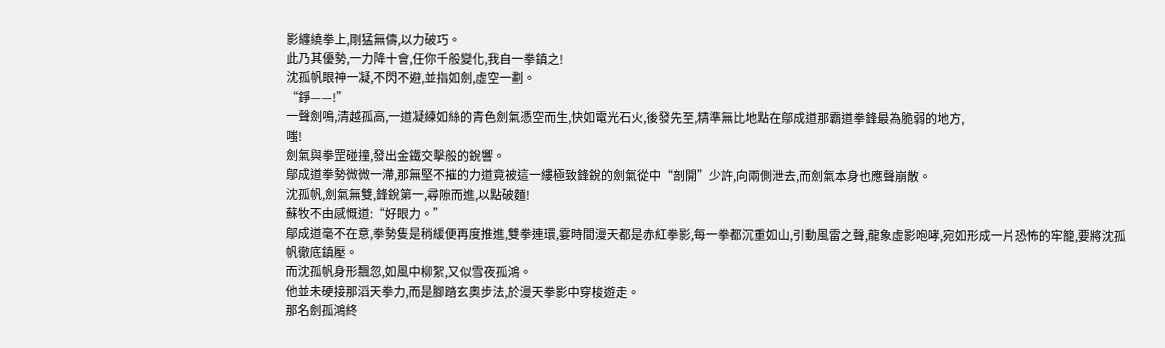影纏繞拳上,剛猛無儔,以力破巧。
此乃其優勢,一力降十會,任你千般變化,我自一拳鎮之!
沈孤帆眼神一凝,不閃不避,並指如劍,虛空一劃。
“錚——!”
一聲劍鳴,清越孤高,一道凝練如絲的青色劍氣憑空而生,快如電光石火,後發先至,精準無比地點在鄔成道那霸道拳鋒最為脆弱的地方,
嗤!
劍氣與拳罡碰撞,發出金鐵交擊般的銳響。
鄔成道拳勢微微一滯,那無堅不摧的力道竟被這一縷極致鋒銳的劍氣從中“剖開”少許,向兩側泄去,而劍氣本身也應聲崩散。
沈孤帆,劍氣無雙,鋒銳第一,尋隙而進,以點破麵!
蘇牧不由感慨道:“好眼力。”
鄔成道毫不在意,拳勢隻是稍緩便再度推進,雙拳連環,霎時間漫天都是赤紅拳影,每一拳都沉重如山,引動風雷之聲,龍象虛影咆哮,宛如形成一片恐怖的牢籠,要將沈孤帆徹底鎮壓。
而沈孤帆身形飄忽,如風中柳絮,又似雪夜孤鴻。
他並未硬接那滔天拳力,而是腳踏玄奧步法,於漫天拳影中穿梭遊走。
那名劍孤鴻終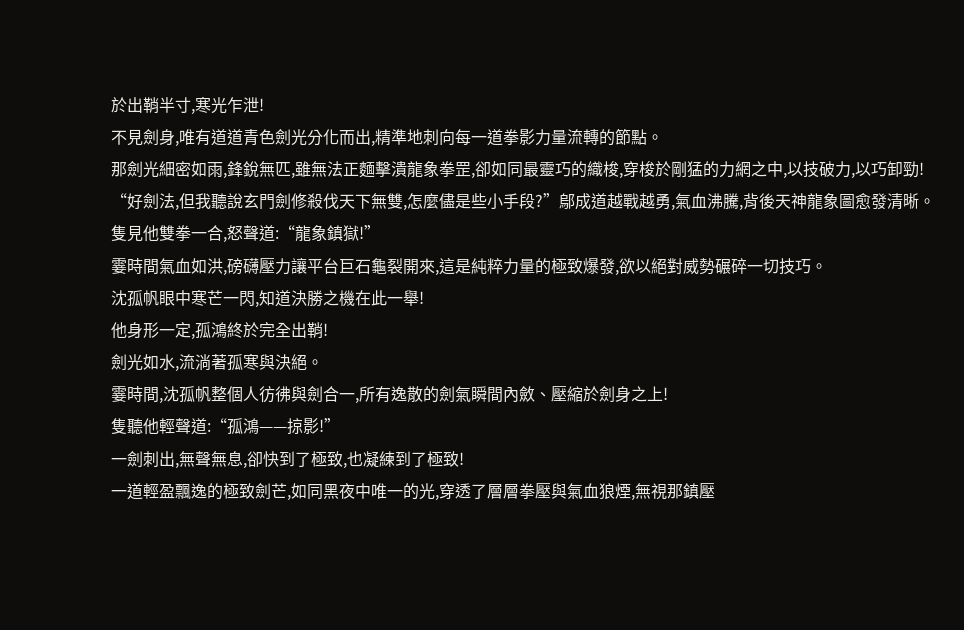於出鞘半寸,寒光乍泄!
不見劍身,唯有道道青色劍光分化而出,精準地刺向每一道拳影力量流轉的節點。
那劍光細密如雨,鋒銳無匹,雖無法正麵擊潰龍象拳罡,卻如同最靈巧的織梭,穿梭於剛猛的力網之中,以技破力,以巧卸勁!
“好劍法,但我聽說玄門劍修殺伐天下無雙,怎麼儘是些小手段?”鄔成道越戰越勇,氣血沸騰,背後天神龍象圖愈發清晰。
隻見他雙拳一合,怒聲道:“龍象鎮獄!”
霎時間氣血如洪,磅礴壓力讓平台巨石龜裂開來,這是純粹力量的極致爆發,欲以絕對威勢碾碎一切技巧。
沈孤帆眼中寒芒一閃,知道決勝之機在此一舉!
他身形一定,孤鴻終於完全出鞘!
劍光如水,流淌著孤寒與決絕。
霎時間,沈孤帆整個人彷彿與劍合一,所有逸散的劍氣瞬間內斂、壓縮於劍身之上!
隻聽他輕聲道:“孤鴻——掠影!”
一劍刺出,無聲無息,卻快到了極致,也凝練到了極致!
一道輕盈飄逸的極致劍芒,如同黑夜中唯一的光,穿透了層層拳壓與氣血狼煙,無視那鎮壓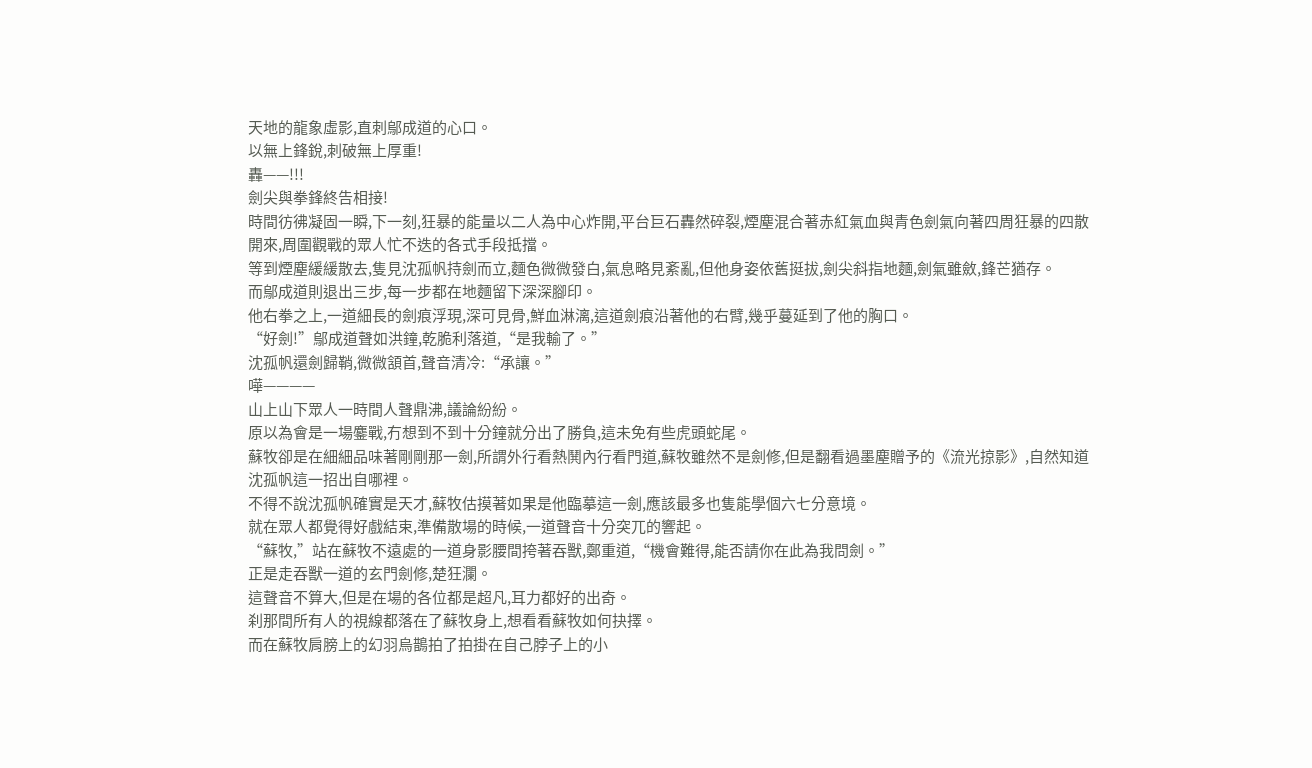天地的龍象虛影,直刺鄔成道的心口。
以無上鋒銳,刺破無上厚重!
轟——!!!
劍尖與拳鋒終告相接!
時間彷彿凝固一瞬,下一刻,狂暴的能量以二人為中心炸開,平台巨石轟然碎裂,煙塵混合著赤紅氣血與青色劍氣向著四周狂暴的四散開來,周圍觀戰的眾人忙不迭的各式手段抵擋。
等到煙塵緩緩散去,隻見沈孤帆持劍而立,麵色微微發白,氣息略見紊亂,但他身姿依舊挺拔,劍尖斜指地麵,劍氣雖斂,鋒芒猶存。
而鄔成道則退出三步,每一步都在地麵留下深深腳印。
他右拳之上,一道細長的劍痕浮現,深可見骨,鮮血淋漓,這道劍痕沿著他的右臂,幾乎蔓延到了他的胸口。
“好劍!”鄔成道聲如洪鐘,乾脆利落道,“是我輸了。”
沈孤帆還劍歸鞘,微微頷首,聲音清冷:“承讓。”
嘩————
山上山下眾人一時間人聲鼎沸,議論紛紛。
原以為會是一場鏖戰,冇想到不到十分鐘就分出了勝負,這未免有些虎頭蛇尾。
蘇牧卻是在細細品味著剛剛那一劍,所謂外行看熱鬨內行看門道,蘇牧雖然不是劍修,但是翻看過墨塵贈予的《流光掠影》,自然知道沈孤帆這一招出自哪裡。
不得不說沈孤帆確實是天才,蘇牧估摸著如果是他臨摹這一劍,應該最多也隻能學個六七分意境。
就在眾人都覺得好戲結束,準備散場的時候,一道聲音十分突兀的響起。
“蘇牧,”站在蘇牧不遠處的一道身影腰間挎著吞獸,鄭重道,“機會難得,能否請你在此為我問劍。”
正是走吞獸一道的玄門劍修,楚狂瀾。
這聲音不算大,但是在場的各位都是超凡,耳力都好的出奇。
刹那間所有人的視線都落在了蘇牧身上,想看看蘇牧如何抉擇。
而在蘇牧肩膀上的幻羽烏鵲拍了拍掛在自己脖子上的小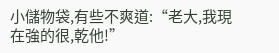小儲物袋,有些不爽道:“老大,我現在強的很,乾他!”